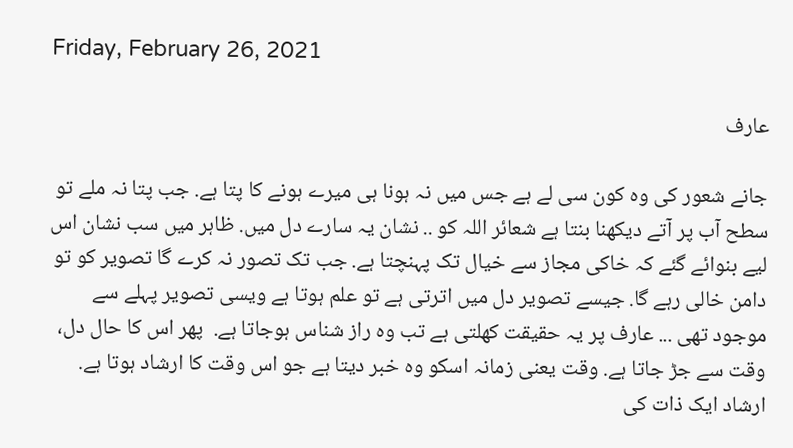Friday, February 26, 2021

عارف

جانے شعور کی وہ کون سی لے ہے جس میں نہ ہونا ہی میرے ہونے کا پتا ہے. جب پتا نہ ملے تو سطح آب پر آتے دیکھنا بنتا ہے شعائر اللہ کو .. نشان یہ سارے دل میں. ظاہر میں سب نشان اس لیے بنوائے گئے کہ خاکی مجاز سے خیال تک پہنچتا ہے. جب تک تصور نہ کرے گا تصویر کو تو دامن خالی رہے گا. جیسے تصویر دل میں اترتی ہے تو علم ہوتا ہے ویسی تصویر پہلے سے موجود تھی ... عارف پر یہ حقیقت کھلتی ہے تب وہ راز شناس ہوجاتا ہے.  پھر اس کا حال دل، وقت سے جڑ جاتا ہے. وقت یعنی زمانہ اسکو وہ خبر دیتا ہے جو اس وقت کا ارشاد ہوتا ہے. ارشاد ایک ذات کی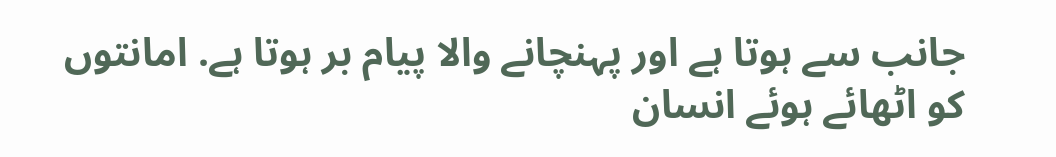جانب سے ہوتا ہے اور پہنچانے والا پیام بر ہوتا ہے. امانتوں کو اٹھائے ہوئے انسان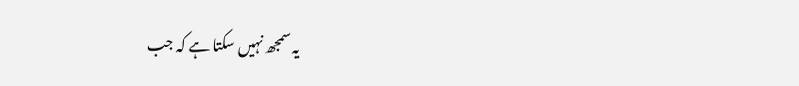یہ سمجھ نہیں سکتا ہے کہ جب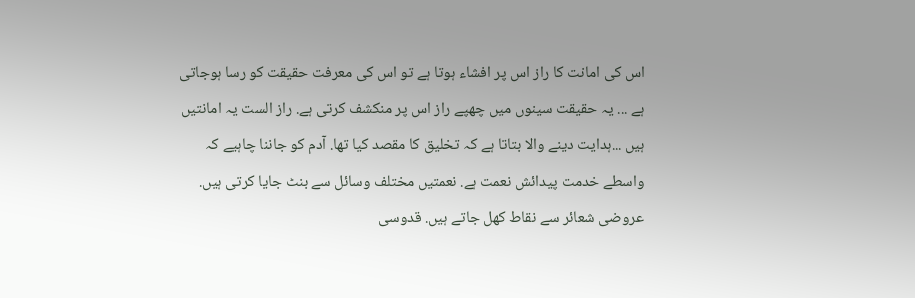اس کی امانت کا راز اس پر افشاء ہوتا ہے تو اس کی معرفت حقیقت کو رسا ہوجاتی ہے ... یہ حقیقت سینوں میں چھپے راز اس پر منکشف کرتی ہے. راز الست یہ امانتیں ہیں ...ہدایت دینے والا بتاتا ہے کہ تخلیق کا مقصد کیا تھا. آدم کو جاننا چاہیے کہ واسطے خدمت پیدائش نعمت ہے. نعمتیں مختلف وسائل سے بنٹ جایا کرتی ہیں. عروضی شعائر سے نقاط کھل جاتے ہیں. قدوسی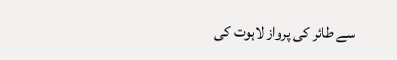سے طائر کی پرواز لاہوت کی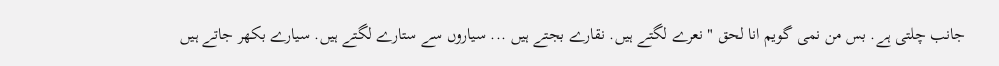جانب چلتی ہے. بس من نمی گویم انا لحق " نعرے لگتے ہیں. نقارے بجتے ہیں ... سیاروں سے ستارے لگتے ہیں. سیارے بکھر جاتے ہیں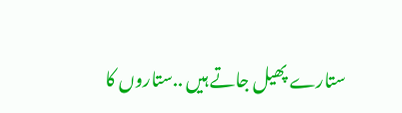ستارے پھیل جاتے ہیں ..ستاروں کا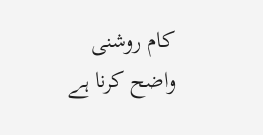کام روشنی واضح کرنا ہے